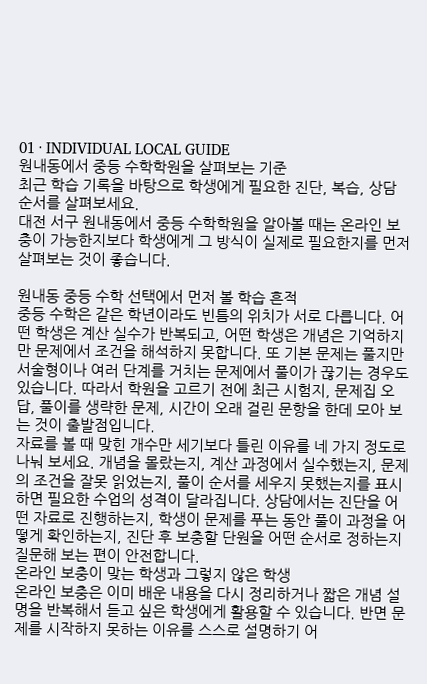01 · INDIVIDUAL LOCAL GUIDE
원내동에서 중등 수학학원을 살펴보는 기준
최근 학습 기록을 바탕으로 학생에게 필요한 진단, 복습, 상담 순서를 살펴보세요.
대전 서구 원내동에서 중등 수학학원을 알아볼 때는 온라인 보충이 가능한지보다 학생에게 그 방식이 실제로 필요한지를 먼저 살펴보는 것이 좋습니다.

원내동 중등 수학 선택에서 먼저 볼 학습 흔적
중등 수학은 같은 학년이라도 빈틈의 위치가 서로 다릅니다. 어떤 학생은 계산 실수가 반복되고, 어떤 학생은 개념은 기억하지만 문제에서 조건을 해석하지 못합니다. 또 기본 문제는 풀지만 서술형이나 여러 단계를 거치는 문제에서 풀이가 끊기는 경우도 있습니다. 따라서 학원을 고르기 전에 최근 시험지, 문제집 오답, 풀이를 생략한 문제, 시간이 오래 걸린 문항을 한데 모아 보는 것이 출발점입니다.
자료를 볼 때 맞힌 개수만 세기보다 틀린 이유를 네 가지 정도로 나눠 보세요. 개념을 몰랐는지, 계산 과정에서 실수했는지, 문제의 조건을 잘못 읽었는지, 풀이 순서를 세우지 못했는지를 표시하면 필요한 수업의 성격이 달라집니다. 상담에서는 진단을 어떤 자료로 진행하는지, 학생이 문제를 푸는 동안 풀이 과정을 어떻게 확인하는지, 진단 후 보충할 단원을 어떤 순서로 정하는지 질문해 보는 편이 안전합니다.
온라인 보충이 맞는 학생과 그렇지 않은 학생
온라인 보충은 이미 배운 내용을 다시 정리하거나 짧은 개념 설명을 반복해서 듣고 싶은 학생에게 활용할 수 있습니다. 반면 문제를 시작하지 못하는 이유를 스스로 설명하기 어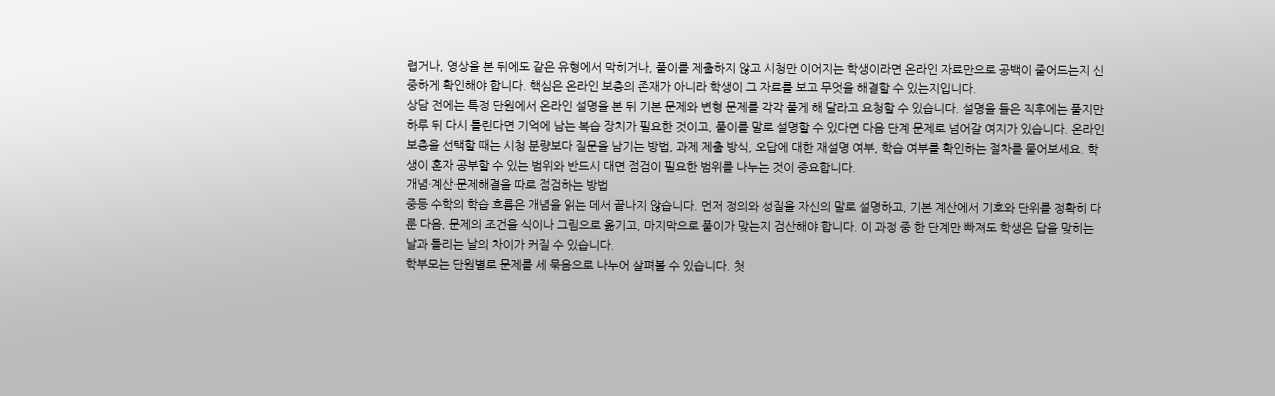렵거나, 영상을 본 뒤에도 같은 유형에서 막히거나, 풀이를 제출하지 않고 시청만 이어지는 학생이라면 온라인 자료만으로 공백이 줄어드는지 신중하게 확인해야 합니다. 핵심은 온라인 보충의 존재가 아니라 학생이 그 자료를 보고 무엇을 해결할 수 있는지입니다.
상담 전에는 특정 단원에서 온라인 설명을 본 뒤 기본 문제와 변형 문제를 각각 풀게 해 달라고 요청할 수 있습니다. 설명을 들은 직후에는 풀지만 하루 뒤 다시 틀린다면 기억에 남는 복습 장치가 필요한 것이고, 풀이를 말로 설명할 수 있다면 다음 단계 문제로 넘어갈 여지가 있습니다. 온라인 보충을 선택할 때는 시청 분량보다 질문을 남기는 방법, 과제 제출 방식, 오답에 대한 재설명 여부, 학습 여부를 확인하는 절차를 물어보세요. 학생이 혼자 공부할 수 있는 범위와 반드시 대면 점검이 필요한 범위를 나누는 것이 중요합니다.
개념·계산·문제해결을 따로 점검하는 방법
중등 수학의 학습 흐름은 개념을 읽는 데서 끝나지 않습니다. 먼저 정의와 성질을 자신의 말로 설명하고, 기본 계산에서 기호와 단위를 정확히 다룬 다음, 문제의 조건을 식이나 그림으로 옮기고, 마지막으로 풀이가 맞는지 검산해야 합니다. 이 과정 중 한 단계만 빠져도 학생은 답을 맞히는 날과 틀리는 날의 차이가 커질 수 있습니다.
학부모는 단원별로 문제를 세 묶음으로 나누어 살펴볼 수 있습니다. 첫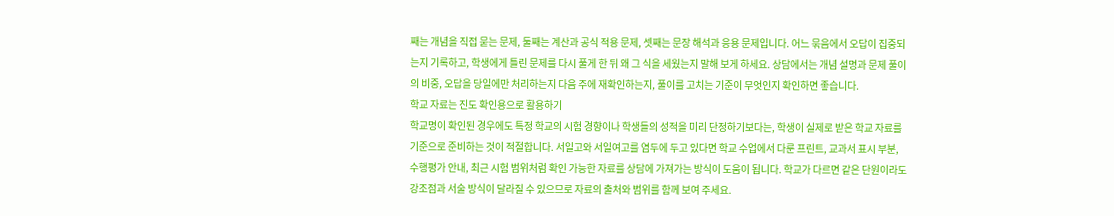째는 개념을 직접 묻는 문제, 둘째는 계산과 공식 적용 문제, 셋째는 문장 해석과 응용 문제입니다. 어느 묶음에서 오답이 집중되는지 기록하고, 학생에게 틀린 문제를 다시 풀게 한 뒤 왜 그 식을 세웠는지 말해 보게 하세요. 상담에서는 개념 설명과 문제 풀이의 비중, 오답을 당일에만 처리하는지 다음 주에 재확인하는지, 풀이를 고치는 기준이 무엇인지 확인하면 좋습니다.
학교 자료는 진도 확인용으로 활용하기
학교명이 확인된 경우에도 특정 학교의 시험 경향이나 학생들의 성적을 미리 단정하기보다는, 학생이 실제로 받은 학교 자료를 기준으로 준비하는 것이 적절합니다. 서일고와 서일여고를 염두에 두고 있다면 학교 수업에서 다룬 프린트, 교과서 표시 부분, 수행평가 안내, 최근 시험 범위처럼 확인 가능한 자료를 상담에 가져가는 방식이 도움이 됩니다. 학교가 다르면 같은 단원이라도 강조점과 서술 방식이 달라질 수 있으므로 자료의 출처와 범위를 함께 보여 주세요.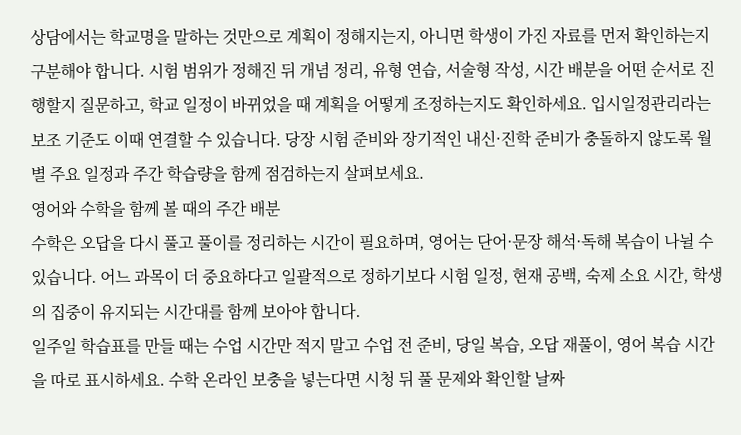상담에서는 학교명을 말하는 것만으로 계획이 정해지는지, 아니면 학생이 가진 자료를 먼저 확인하는지 구분해야 합니다. 시험 범위가 정해진 뒤 개념 정리, 유형 연습, 서술형 작성, 시간 배분을 어떤 순서로 진행할지 질문하고, 학교 일정이 바뀌었을 때 계획을 어떻게 조정하는지도 확인하세요. 입시일정관리라는 보조 기준도 이때 연결할 수 있습니다. 당장 시험 준비와 장기적인 내신·진학 준비가 충돌하지 않도록 월별 주요 일정과 주간 학습량을 함께 점검하는지 살펴보세요.
영어와 수학을 함께 볼 때의 주간 배분
수학은 오답을 다시 풀고 풀이를 정리하는 시간이 필요하며, 영어는 단어·문장 해석·독해 복습이 나뉠 수 있습니다. 어느 과목이 더 중요하다고 일괄적으로 정하기보다 시험 일정, 현재 공백, 숙제 소요 시간, 학생의 집중이 유지되는 시간대를 함께 보아야 합니다.
일주일 학습표를 만들 때는 수업 시간만 적지 말고 수업 전 준비, 당일 복습, 오답 재풀이, 영어 복습 시간을 따로 표시하세요. 수학 온라인 보충을 넣는다면 시청 뒤 풀 문제와 확인할 날짜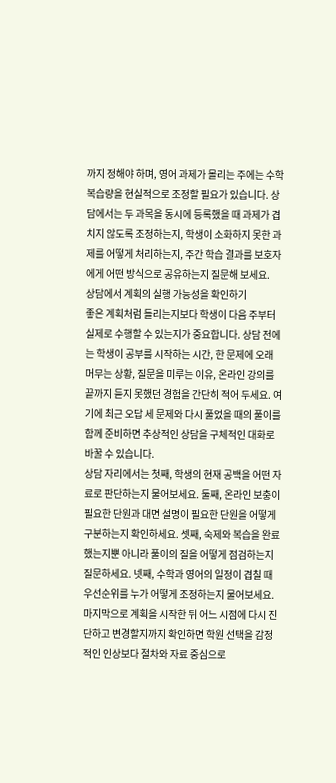까지 정해야 하며, 영어 과제가 몰리는 주에는 수학 복습량을 현실적으로 조정할 필요가 있습니다. 상담에서는 두 과목을 동시에 등록했을 때 과제가 겹치지 않도록 조정하는지, 학생이 소화하지 못한 과제를 어떻게 처리하는지, 주간 학습 결과를 보호자에게 어떤 방식으로 공유하는지 질문해 보세요.
상담에서 계획의 실행 가능성을 확인하기
좋은 계획처럼 들리는지보다 학생이 다음 주부터 실제로 수행할 수 있는지가 중요합니다. 상담 전에는 학생이 공부를 시작하는 시간, 한 문제에 오래 머무는 상황, 질문을 미루는 이유, 온라인 강의를 끝까지 듣지 못했던 경험을 간단히 적어 두세요. 여기에 최근 오답 세 문제와 다시 풀었을 때의 풀이를 함께 준비하면 추상적인 상담을 구체적인 대화로 바꿀 수 있습니다.
상담 자리에서는 첫째, 학생의 현재 공백을 어떤 자료로 판단하는지 물어보세요. 둘째, 온라인 보충이 필요한 단원과 대면 설명이 필요한 단원을 어떻게 구분하는지 확인하세요. 셋째, 숙제와 복습을 완료했는지뿐 아니라 풀이의 질을 어떻게 점검하는지 질문하세요. 넷째, 수학과 영어의 일정이 겹칠 때 우선순위를 누가 어떻게 조정하는지 물어보세요. 마지막으로 계획을 시작한 뒤 어느 시점에 다시 진단하고 변경할지까지 확인하면 학원 선택을 감정적인 인상보다 절차와 자료 중심으로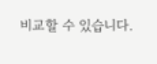비교할 수 있습니다.